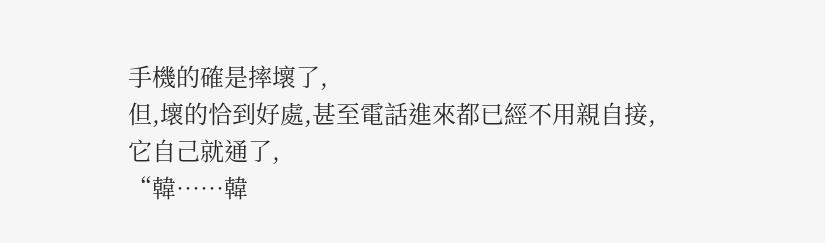手機的確是摔壞了,
但,壞的恰到好處,甚至電話進來都已經不用親自接,
它自己就通了,
“韓……韓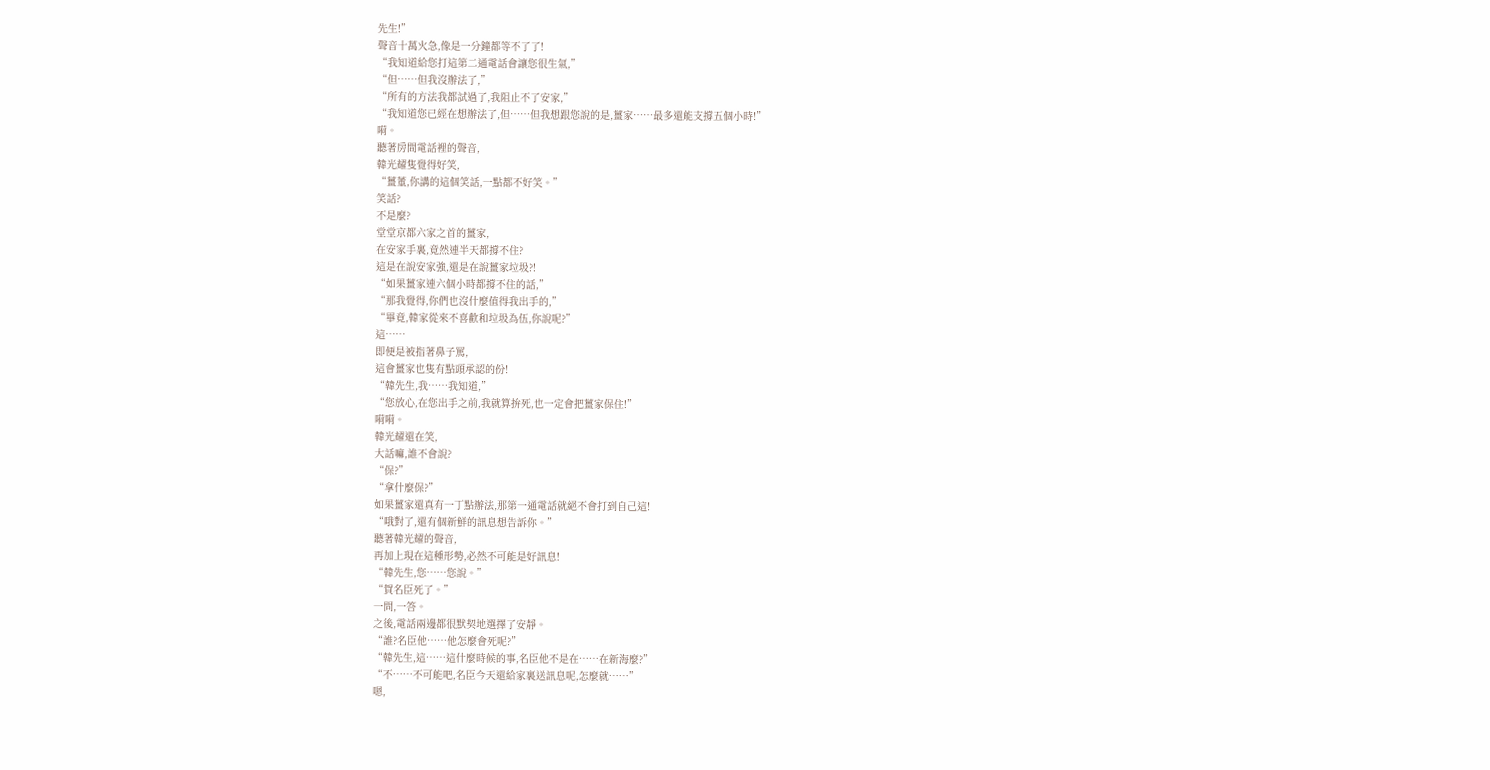先生!”
聲音十萬火急,像是一分鐘都等不了了!
“我知道給您打這第二通電話會讓您很生氣,”
“但……但我沒辦法了,”
“所有的方法我都試過了,我阻止不了安家,”
“我知道您已經在想辦法了,但……但我想跟您說的是,薑家……最多還能支撐五個小時!”
嗬。
聽著房間電話裡的聲音,
韓光耀隻覺得好笑,
“薑董,你講的這個笑話,一點都不好笑。”
笑話?
不是麼?
堂堂京都六家之首的薑家,
在安家手裏,竟然連半天都撐不住?
這是在說安家強,還是在說薑家垃圾?!
“如果薑家連六個小時都撐不住的話,”
“那我覺得,你們也沒什麼值得我出手的,”
“畢竟,韓家從來不喜歡和垃圾為伍,你說呢?”
這……
即便是被指著鼻子罵,
這會薑家也隻有點頭承認的份!
“韓先生,我……我知道,”
“您放心,在您出手之前,我就算拚死,也一定會把薑家保住!”
嗬嗬。
韓光耀還在笑,
大話嘛,誰不會說?
“保?”
“拿什麼保?”
如果薑家還真有一丁點辦法,那第一通電話就絕不會打到自己這!
“哦對了,還有個新鮮的訊息想告訴你。”
聽著韓光耀的聲音,
再加上現在這種形勢,必然不可能是好訊息!
“韓先生,您……您說。”
“賀名臣死了。”
一問,一答。
之後,電話兩邊都很默契地選擇了安靜。
“誰?名臣他……他怎麼會死呢?”
“韓先生,這……這什麼時候的事,名臣他不是在……在新海麼?”
“不……不可能吧,名臣今天還給家裏送訊息呢,怎麼就……”
嗯,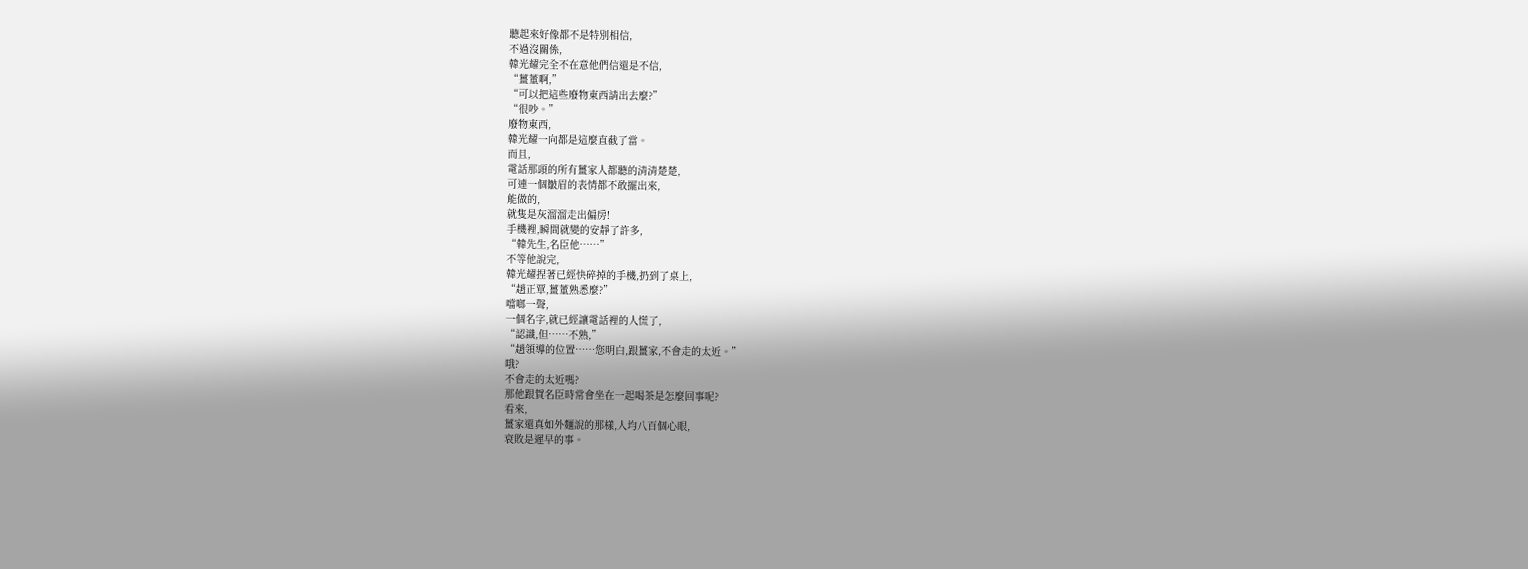聽起來好像都不是特別相信,
不過沒關係,
韓光耀完全不在意他們信還是不信,
“薑董啊,”
“可以把這些廢物東西請出去麼?”
“很吵。”
廢物東西,
韓光耀一向都是這麼直截了當。
而且,
電話那頭的所有薑家人都聽的清清楚楚,
可連一個皺眉的表情都不敢擺出來,
能做的,
就隻是灰溜溜走出偏房!
手機裡,瞬間就變的安靜了許多,
“韓先生,名臣他……”
不等他說完,
韓光耀捏著已經快碎掉的手機,扔到了桌上,
“趙正覃,薑董熟悉麼?”
噹啷一聲,
一個名字,就已經讓電話裡的人慌了,
“認識,但……不熟,”
“趙領導的位置……您明白,跟薑家,不會走的太近。”
哦?
不會走的太近嗎?
那他跟賀名臣時常會坐在一起喝茶是怎麼回事呢?
看來,
薑家還真如外麵說的那樣,人均八百個心眼,
衰敗是遲早的事。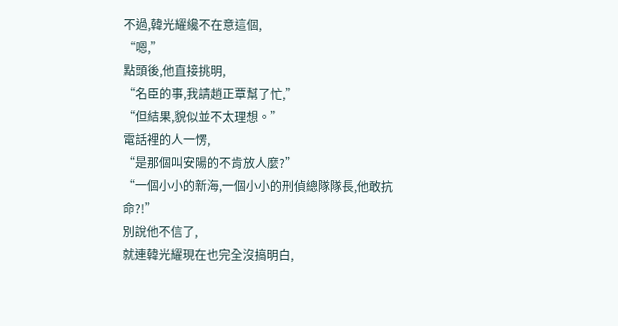不過,韓光耀纔不在意這個,
“嗯,”
點頭後,他直接挑明,
“名臣的事,我請趙正覃幫了忙,”
“但結果,貌似並不太理想。”
電話裡的人一愣,
“是那個叫安陽的不肯放人麼?”
“一個小小的新海,一個小小的刑偵總隊隊長,他敢抗命?!”
別說他不信了,
就連韓光耀現在也完全沒搞明白,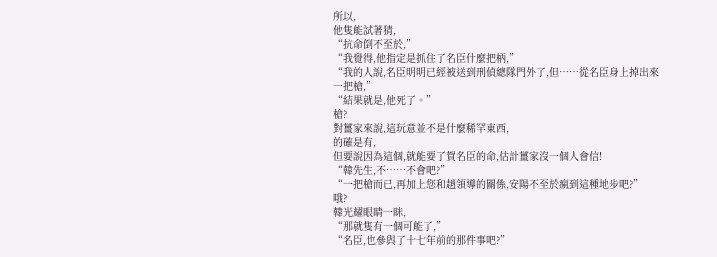所以,
他隻能試著猜,
“抗命倒不至於,”
“我覺得,他指定是抓住了名臣什麼把柄,”
“我的人說,名臣明明已經被送到刑偵總隊門外了,但……從名臣身上掉出來一把槍,”
“結果就是,他死了。”
槍?
對薑家來說,這玩意並不是什麼稀罕東西,
的確是有,
但要說因為這個,就能要了賀名臣的命,估計薑家沒一個人會信!
“韓先生,不……不會吧?”
“一把槍而已,再加上您和趙領導的關係,安陽不至於瘋到這種地步吧?”
哦?
韓光耀眼睛一眯,
“那就隻有一個可能了,”
“名臣,也參與了十七年前的那件事吧?”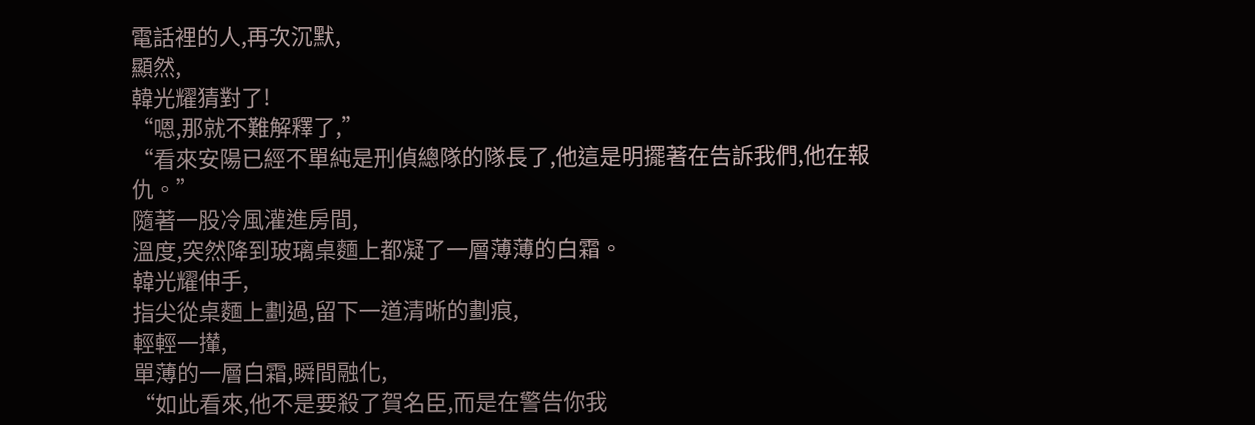電話裡的人,再次沉默,
顯然,
韓光耀猜對了!
“嗯,那就不難解釋了,”
“看來安陽已經不單純是刑偵總隊的隊長了,他這是明擺著在告訴我們,他在報仇。”
隨著一股冷風灌進房間,
溫度,突然降到玻璃桌麵上都凝了一層薄薄的白霜。
韓光耀伸手,
指尖從桌麵上劃過,留下一道清晰的劃痕,
輕輕一攆,
單薄的一層白霜,瞬間融化,
“如此看來,他不是要殺了賀名臣,而是在警告你我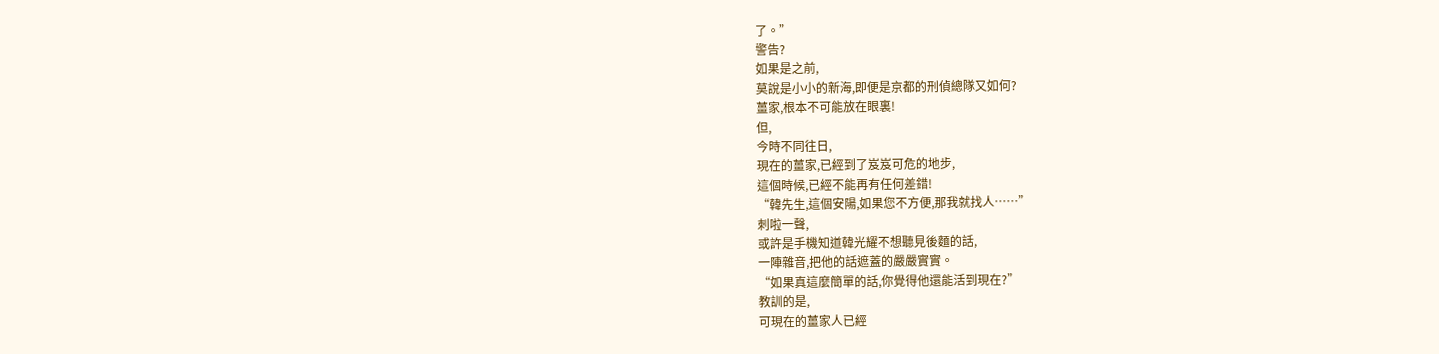了。”
警告?
如果是之前,
莫說是小小的新海,即便是京都的刑偵總隊又如何?
薑家,根本不可能放在眼裏!
但,
今時不同往日,
現在的薑家,已經到了岌岌可危的地步,
這個時候,已經不能再有任何差錯!
“韓先生,這個安陽,如果您不方便,那我就找人……”
刺啦一聲,
或許是手機知道韓光耀不想聽見後麵的話,
一陣雜音,把他的話遮蓋的嚴嚴實實。
“如果真這麼簡單的話,你覺得他還能活到現在?”
教訓的是,
可現在的薑家人已經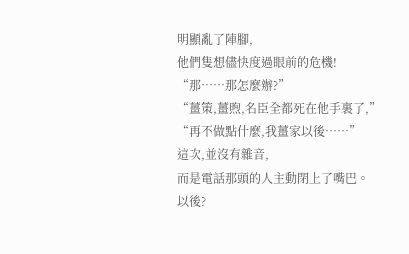明顯亂了陣腳,
他們隻想儘快度過眼前的危機!
“那……那怎麼辦?”
“薑策,薑煦,名臣全都死在他手裏了,”
“再不做點什麼,我薑家以後……”
這次,並沒有雜音,
而是電話那頭的人主動閉上了嘴巴。
以後?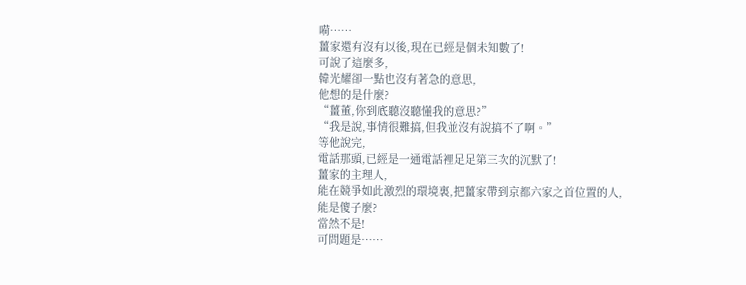嗬……
薑家還有沒有以後,現在已經是個未知數了!
可說了這麼多,
韓光耀卻一點也沒有著急的意思,
他想的是什麼?
“薑董,你到底聽沒聽懂我的意思?”
“我是說,事情很難搞,但我並沒有說搞不了啊。”
等他說完,
電話那頭,已經是一通電話裡足足第三次的沉默了!
薑家的主理人,
能在競爭如此激烈的環境裏,把薑家帶到京都六家之首位置的人,
能是傻子麼?
當然不是!
可問題是……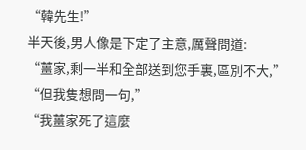“韓先生!”
半天後,男人像是下定了主意,厲聲問道:
“薑家,剩一半和全部送到您手裏,區別不大,”
“但我隻想問一句,”
“我薑家死了這麼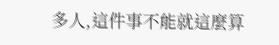多人,這件事不能就這麼算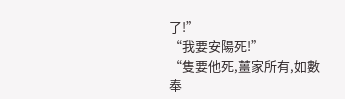了!”
“我要安陽死!”
“隻要他死,薑家所有,如數奉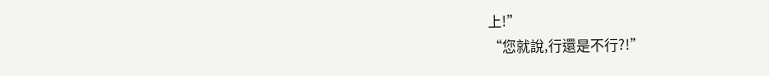上!”
“您就說,行還是不行?!”